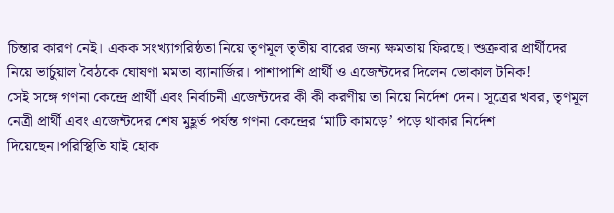চিন্তার কারণ নেই। একক সংখ্যাগরিষ্ঠতা নিয়ে তৃণমূল তৃতীয় বারের জন্য ক্ষমতায় ফিরছে। শুক্রবার প্রার্থীদের নিয়ে ভার্চুয়াল বৈঠকে ঘোষণা মমতা ব্যানার্জির। পাশাপাশি প্রার্থী ও এজেন্টদের দিলেন ভোকাল টনিক!
সেই সঙ্গে গণনা কেন্দ্রে প্রার্থী এবং নির্বাচনী এজেন্টদের কী কী করণীয় তা নিয়ে নির্দেশ দেন। সূত্রের খবর, তৃণমূল নেত্রী প্রার্থী এবং এজেন্টদের শেষ মুহূর্ত পর্যন্ত গণনা কেন্দ্রের ‘মাটি কামড়ে’ পড়ে থাকার নির্দেশ দিয়েছেন।পরিস্থিতি যাই হোক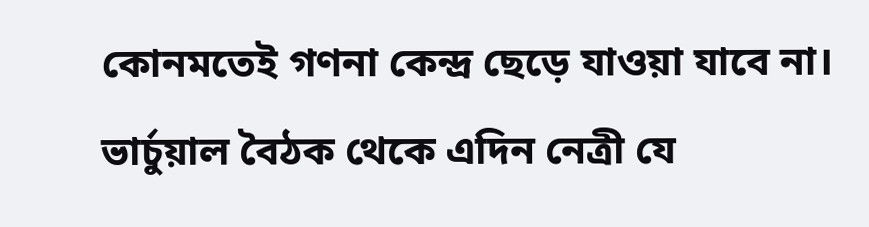কোনমতেই গণনা কেন্দ্র ছেড়ে যাওয়া যাবে না। ভার্চুয়াল বৈঠক থেকে এদিন নেত্রী যে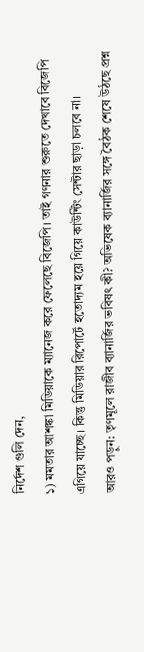নির্দেশ গুলি দেন,
১) মমতার আশঙ্কা মিডিয়াকে ম্যানেজ করে ফেলেছে বিজেপি। তাই গণনার শুরুতে দেখাবে বিজেপি এগিয়ে যাচ্ছে। কিন্তু মিডিয়ার রিপোর্টে হতোদ্যম হয়ে গিয়ে কাউন্টিং সেন্টার ছাড়া চলবে না।
আরও পড়ুন: তৃণমূলে রাজীব ব্যানার্জির ভবিষৎ কী? অভিষেক ব্যানার্জির সঙ্গে বৈঠক শেষে উঠছে প্রশ্ন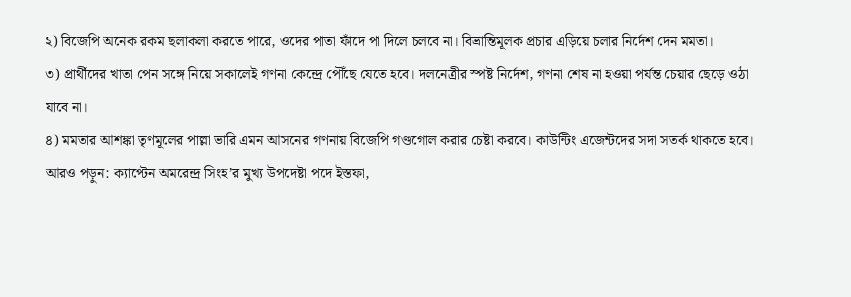২) বিজেপি অনেক রকম ছলাকলা করতে পারে, ওদের পাতা ফাঁদে পা দিলে চলবে না। বিভ্রান্তিমূলক প্রচার এড়িয়ে চলার নির্দেশ দেন মমতা।
৩) প্রার্থীদের খাতা পেন সঙ্গে নিয়ে সকালেই গণনা কেন্দ্রে পৌঁছে যেতে হবে। দলনেত্রীর স্পষ্ট নির্দেশ, গণনা শেষ না হওয়া পর্যন্ত চেয়ার ছেড়ে ওঠা যাবে না।
৪) মমতার আশঙ্কা তৃণমূলের পাল্লা ভারি এমন আসনের গণনায় বিজেপি গণ্ডগোল করার চেষ্টা করবে। কাউন্টিং এজেন্টদের সদা সতর্ক থাকতে হবে।
আরও পড়ুন: ক্যাপ্টেন অমরেন্দ্র সিংহ’র মুখ্য উপদেষ্টা পদে ইস্তফা,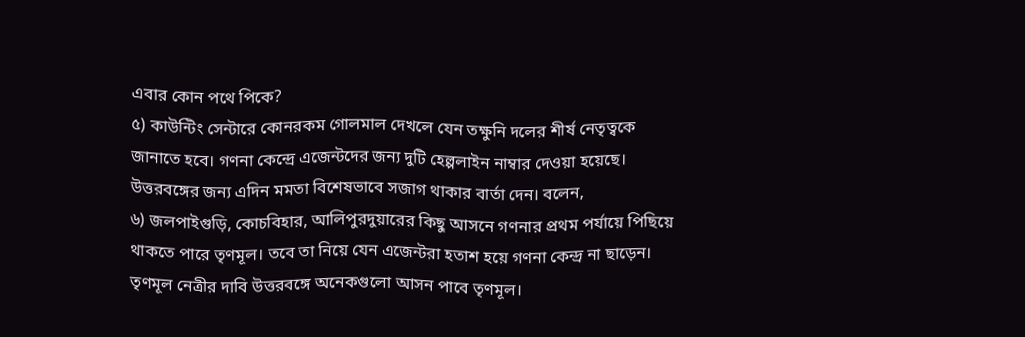এবার কোন পথে পিকে?
৫) কাউন্টিং সেন্টারে কোনরকম গোলমাল দেখলে যেন তক্ষুনি দলের শীর্ষ নেতৃত্বকে জানাতে হবে। গণনা কেন্দ্রে এজেন্টদের জন্য দুটি হেল্পলাইন নাম্বার দেওয়া হয়েছে।
উত্তরবঙ্গের জন্য এদিন মমতা বিশেষভাবে সজাগ থাকার বার্তা দেন। বলেন,
৬) জলপাইগুড়ি, কোচবিহার, আলিপুরদুয়ারের কিছু আসনে গণনার প্রথম পর্যায়ে পিছিয়ে থাকতে পারে তৃণমূল। তবে তা নিয়ে যেন এজেন্টরা হতাশ হয়ে গণনা কেন্দ্র না ছাড়েন। তৃণমূল নেত্রীর দাবি উত্তরবঙ্গে অনেকগুলো আসন পাবে তৃণমূল।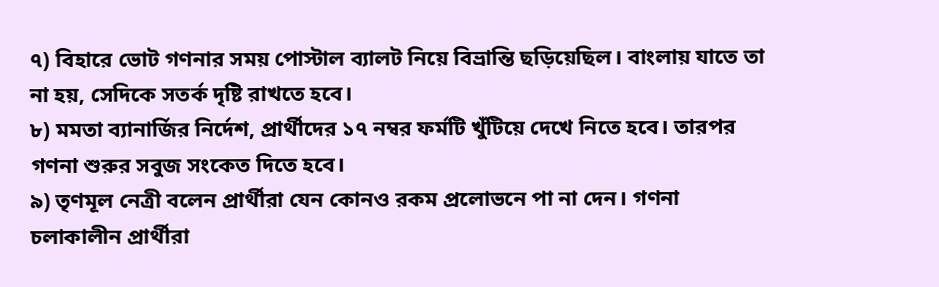৭) বিহারে ভোট গণনার সময় পোস্টাল ব্যালট নিয়ে বিভ্রান্তি ছড়িয়েছিল। বাংলায় যাতে তা না হয়, সেদিকে সতর্ক দৃষ্টি রাখতে হবে।
৮) মমতা ব্যানার্জির নির্দেশ, প্রার্থীদের ১৭ নম্বর ফর্মটি খুঁটিয়ে দেখে নিতে হবে। তারপর গণনা শুরুর সবুজ সংকেত দিতে হবে।
৯) তৃণমূল নেত্রী বলেন প্রার্থীরা যেন কোনও রকম প্রলোভনে পা না দেন। গণনা চলাকালীন প্রার্থীরা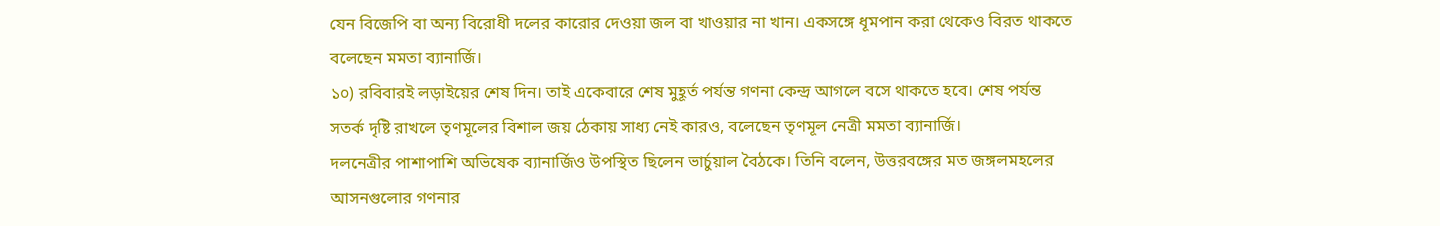যেন বিজেপি বা অন্য বিরোধী দলের কারোর দেওয়া জল বা খাওয়ার না খান। একসঙ্গে ধূমপান করা থেকেও বিরত থাকতে বলেছেন মমতা ব্যানার্জি।
১০) রবিবারই লড়াইয়ের শেষ দিন। তাই একেবারে শেষ মুহূর্ত পর্যন্ত গণনা কেন্দ্র আগলে বসে থাকতে হবে। শেষ পর্যন্ত সতর্ক দৃষ্টি রাখলে তৃণমূলের বিশাল জয় ঠেকায় সাধ্য নেই কারও, বলেছেন তৃণমূল নেত্রী মমতা ব্যানার্জি।
দলনেত্রীর পাশাপাশি অভিষেক ব্যানার্জিও উপস্থিত ছিলেন ভার্চুয়াল বৈঠকে। তিনি বলেন, উত্তরবঙ্গের মত জঙ্গলমহলের আসনগুলোর গণনার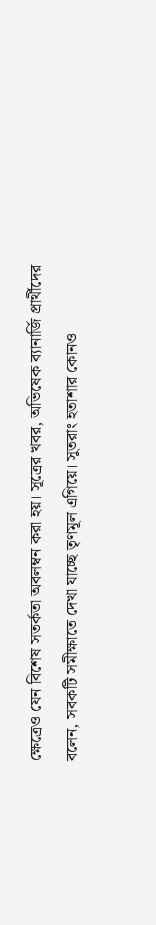ক্ষেত্রেও যেন বিশেষ সতর্কতা অবলম্বন করা হয়। সূত্রের খবর, অভিষেক ব্যানার্জি প্রার্থীদের বলেন, সবকটি সমীক্ষাতে দেখা যাচ্ছে তৃণমূল এগিয়ে। সুতরাং হতাশার কোনও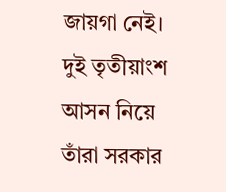জায়গা নেই। দুই তৃতীয়াংশ আসন নিয়ে তাঁরা সরকার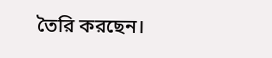তৈরি করছেন।